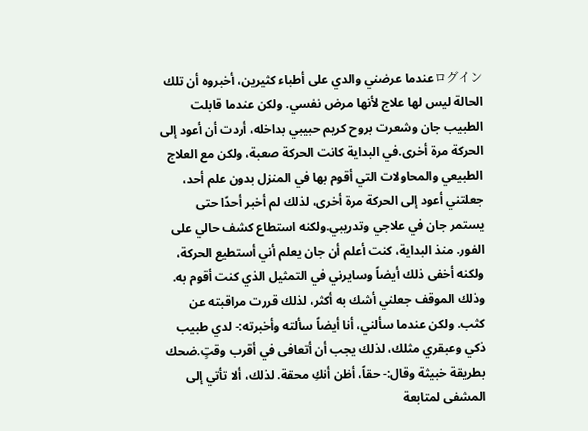ログインعندما عرضني والدي على أطباء كثيرين، أخبروه أن تلك الحالة ليس لها علاج لأنها مرض نفسي. ولكن عندما قابلت الطبيب جان وشعرت بروح كريم حبيبي بداخله، أردت أن أعود إلى الحركة مرة أخرى.في البداية كانت الحركة صعبة، ولكن مع العلاج الطبيعي والمحاولات التي أقوم بها في المنزل بدون علم أحد، جعلتني أعود إلى الحركة مرة أخرى، لذلك لم أخبر أحدًا حتى يستمر جان في علاجي وتدريبي.ولكنه استطاع كشف حالي على الفور. منذ البداية، كنت أعلم أن جان يعلم أني أستطيع الحركة، ولكنه أخفى ذلك أيضاً وسايرني في التمثيل الذي كنت أقوم به. وذلك الموقف جعلني أشك به أكثر، لذلك قررت مراقبته عن كثب. ولكن عندما سألني، أنا أيضاً سألته وأخبرته:- لدي طبيب ذكي وعبقري مثلك، لذلك يجب أن أتعافى في أقرب وقتٍ.ضحك بطريقة خبيثة وقال:- حقاً، أظن أنكِ محقة. لذلك، ألا تأتي إلى المشفى لمتابعة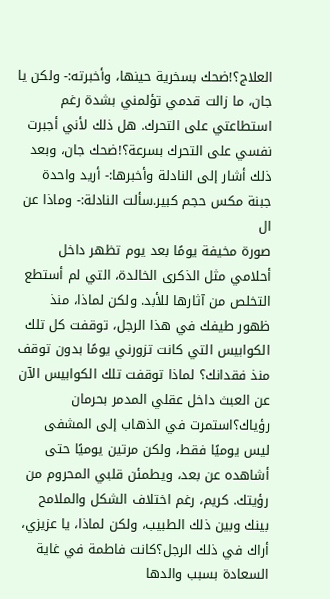العلاج؟!ضحك بسخرية حينها، وأخبرته:- ولكن يا جان، ما زالت قدمي تؤلمني بشدة رغم استطاعتي على التحرك. هل ذلك لأني أجبرت نفسي على التحرك بسرعة؟!ضحك جان، وبعد ذلك أشار إلى النادلة وأخبرها:- أريد واحدة جبنة مكس حجم كبير.سألت النادلة:- وماذا عن ال
صورة مخيفة يومًا بعد يوم تظهر داخل أحلامي مثل الذكرى الخالدة، التي لم أستطع التخلص من آثارها للأبد. ولكن لماذا، منذ ظهور طيفك في هذا الرجل، توقفت كل تلك الكوابيس التي كانت تزورني يومًا بدون توقف منذ فقدانك؟ لماذا توقفت تلك الكوابيس الآن عن العبث داخل عقلي المدمر بحرمان رؤياك؟استمرت في الذهاب إلى المشفى ليس يوميًا فقط، ولكن مرتين يوميًا حتى أشاهده عن بعد، ويطمئن قلبي المحروم من رؤيتك. كريم، رغم اختلاف الشكل والملامح بينك وبين ذلك الطبيب، ولكن لماذا، يا عزيزي، أراك في ذلك الرجل؟كانت فاطمة في غاية السعادة بسبب والدها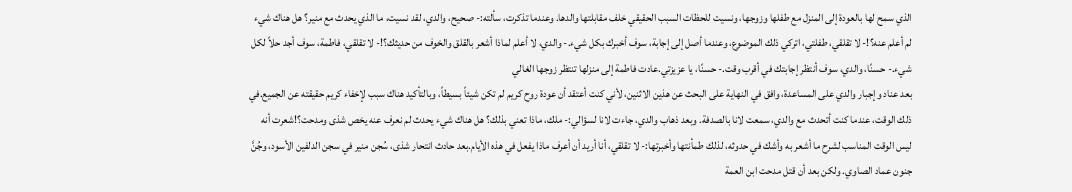الذي سمح لها بالعودة إلى المنزل مع طفلها وزوجها، ونسيت للحظات السبب الحقيقي خلف مقابلتها والدها. وعندما تذكرت، سألته:- صحيح، والدي، لقد نسيت، ما الذي يحدث مع منير؟ هل هناك شيء لم أعلم عنه؟!- لا تقلقي، طفلتي، اتركي ذلك الموضوع، وعندما أصل إلى إجابة، سوف أخبرك بكل شيء.- والدي، لا أعلم لماذا أشعر بالقلق والخوف من حديثك؟!- لا تقلقي، فاطمة، سوف أجد حلاً لكل شيء.- حسنًا، والدي، سوف أنتظر إجابتك في أقرب وقت.- حسنًا، يا عزيزتي.عادت فاطمة إلى منزلها تنتظر زوجها الغالي
بعد عناد وإجبار والدي على المساعدة، وافق في النهاية على البحث عن هذين الاثنين، لأني كنت أعتقد أن عودة روح كريم لم تكن شيئاً بسيطاً، وبالتأكيد هناك سبب لإخفاء كريم حقيقته عن الجميع.في ذلك الوقت، عندما كنت أتحدث مع والدي، سمعت لانا بالصدفة. وبعد ذهاب والدي، جاءت لانا لسؤالي:- ملك، ماذا تعني بذلك؟ هل هناك شيء يحدث لم نعرف عنه يخص شذى ومدحت؟!شعرت أنه ليس الوقت المناسب لشرح ما أشعر به وأشك في حدوثه، لذلك طمأنتها وأخبرتها:- لا تقلقي، أنا أريد أن أعرف ماذا يفعل في هذه الأيام.بعد حادث انتحار شذى، سُجن منير في سجن الدلفين الأسود، وجُنَّ جنون عماد الصاوي. ولكن بعد أن قتل مدحت ابن العمة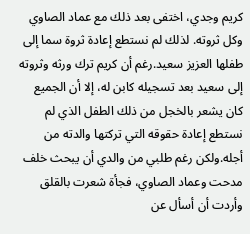كريم وجدي، اختفى بعد ذلك مع عماد الصاوي وكل ثروته. لذلك لم نستطع إعادة ثروة سما إلى طفلها العزيز سعيد.رغم أن كريم ترك ورثه وثروته إلى سعيد بعد تسجيله كابن له، إلا أن الجميع كان يشعر بالخجل من ذلك الطفل الذي لم نستطع إعادة حقوقه التي تركتها والدته من أجله.ولكن رغم طلبي من والدي أن يبحث خلف مدحت وعماد الصاوي، فجأة شعرت بالقلق وأردت أن أسأل عن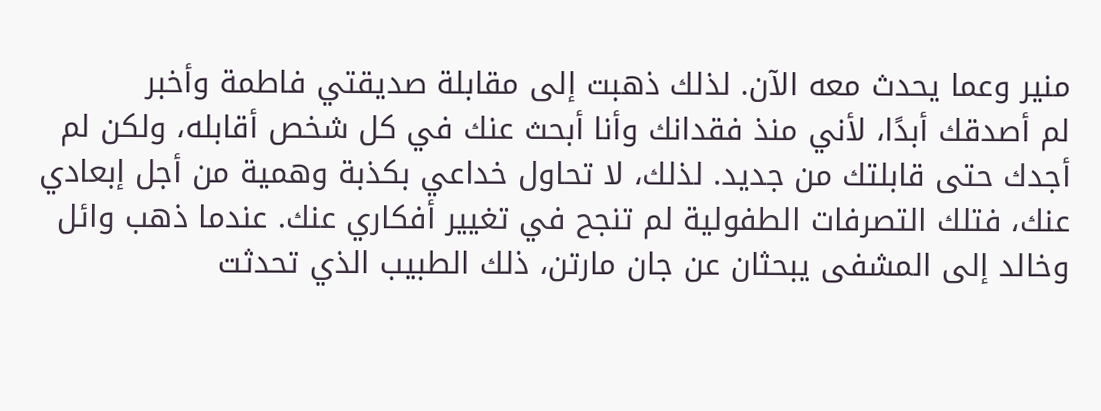منير وعما يحدث معه الآن. لذلك ذهبت إلى مقابلة صديقتي فاطمة وأخبر
لم أصدقك أبدًا، لأني منذ فقدانك وأنا أبحث عنك في كل شخص أقابله، ولكن لم أجدك حتى قابلتك من جديد. لذلك، لا تحاول خداعي بكذبة وهمية من أجل إبعادي عنك، فتلك التصرفات الطفولية لم تنجح في تغيير أفكاري عنك. عندما ذهب وائل وخالد إلى المشفى يبحثان عن جان مارتن، ذلك الطبيب الذي تحدثت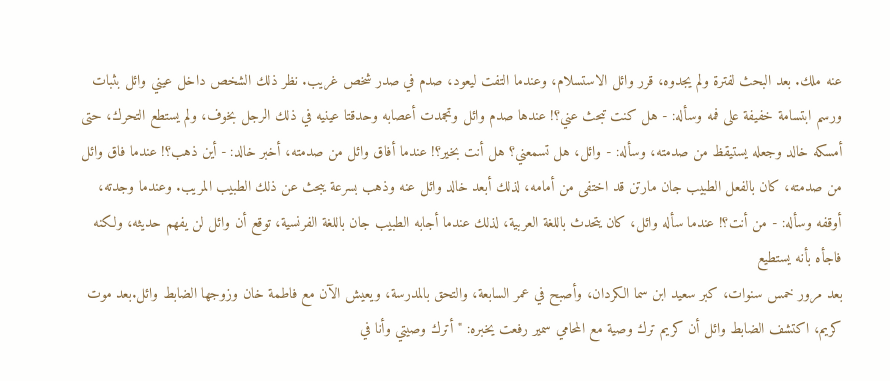عنه ملك. بعد البحث لفترة ولم يجدوه، قرر وائل الاستسلام، وعندما التفت ليعود، صدم في صدر شخص غريب. نظر ذلك الشخص داخل عيني وائل بثبات ورسم ابتسامة خفيفة على فمه وسأله: - هل كنت تبحث عني؟! عندها صدم وائل وتجمدت أعصابه وحدقتا عينيه في ذلك الرجل بخوف، ولم يستطع التحرك، حتى أمسكه خالد وجعله يستيقظ من صدمته، وسأله: - وائل، هل تسمعني؟ هل أنت بخير؟! عندما أفاق وائل من صدمته، أخبر خالد: - أين ذهب؟! عندما فاق وائل من صدمته، كان بالفعل الطبيب جان مارتن قد اختفى من أمامه، لذلك أبعد خالد وائل عنه وذهب بسرعة يبحث عن ذلك الطبيب المريب. وعندما وجدته، أوقفه وسأله: - من أنت؟! عندما سأله وائل، كان يتحدث باللغة العربية، لذلك عندما أجابه الطبيب جان باللغة الفرنسية، توقع أن وائل لن يفهم حديثه، ولكنه فاجأه بأنه يستطيع
بعد مرور خمس سنوات، كبر سعيد ابن سما الكردان، وأصبح في عمر السابعة، والتحق بالمدرسة، ويعيش الآن مع فاطمة خان وزوجها الضابط وائل.بعد موت كريم، اكتشف الضابط وائل أن كريم ترك وصية مع المحامي سمير رفعت يخبره: "أترك وصيتي وأنا في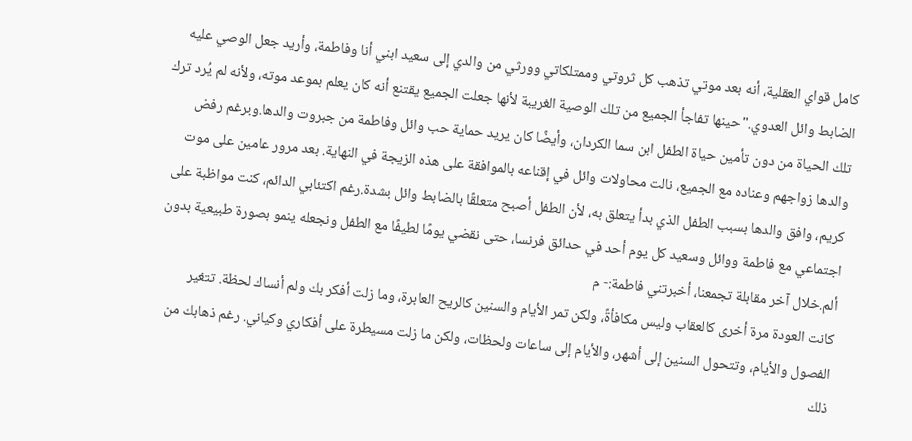كامل قواي العقلية، أنه بعد موتي تذهب كل ثروتي وممتلكاتي وورثي من والدي إلى سعيد ابني أنا وفاطمة، وأريد جعل الوصي عليه الضابط وائل العدوي."حينها تفاجأ الجميع من تلك الوصية الغريبة لأنها جعلت الجميع يقتنع أنه كان يعلم بموعد موته، ولأنه لم يُرد ترك تلك الحياة من دون تأمين حياة الطفل ابن سما الكردان، وأيضًا كان يريد حماية حب وائل وفاطمة من جبروت والدها.وبرغم رفض والدها زواجهم وعناده مع الجميع، نالت محاولات وائل في إقناعه بالموافقة على هذه الزيجة في النهاية. بعد مرور عامين على موت كريم، وافق والدها بسبب الطفل الذي بدأ يتعلق به، لأن الطفل أصبح متعلقًا بالضابط وائل بشدة.رغم اكتئابي الدائم، كنت مواظبة على اجتماعي مع فاطمة ووائل وسعيد كل يوم أحد في حدائق فرنسا، حتى نقضي يومًا لطيفًا مع الطفل ونجعله ينمو بصورة طبيعية بدون ألم.خلال آخر مقابلة تجمعنا، أخبرتني فاطمة:- م
كانت العودة مرة أخرى كالعقاب وليس مكافأةً، ولكن تمر الأيام والسنين كالريح العابرة، وما زلت أفكر بك ولم أنساك لحظة. تتغير الفصول والأيام، وتتحول السنين إلى أشهر، والأيام إلى ساعات ولحظات، ولكن ما زلت مسيطرة على أفكاري وكياني. رغم ذهابك من ذلك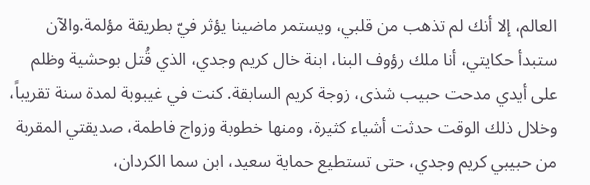العالم، إلا أنك لم تذهب من قلبي، ويستمر ماضينا يؤثر فيّ بطريقة مؤلمة.والآن ستبدأ حكايتي، أنا ملك رؤوف البنا، ابنة خال كريم وجدي، الذي قُتل بوحشية وظلم على أيدي مدحت حبيب شذى، زوجة كريم السابقة. كنت في غيبوبة لمدة سنة تقريباً، وخلال ذلك الوقت حدثت أشياء كثيرة، ومنها خطوبة وزواج فاطمة، صديقتي المقربة من حبيبي كريم وجدي، حتى تستطيع حماية سعيد، ابن سما الكردان،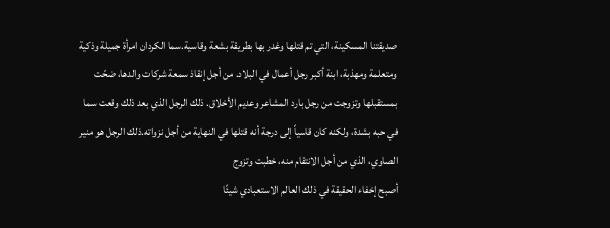صديقتنا المسكينة، التي تم قتلها وغدر بها بطريقة بشعة وقاسية.سما الكردان امرأة جميلة وذكية ومتعلمة ومهذبة، ابنة أكبر رجل أعمال في البلاد. من أجل إنقاذ سمعة شركات والدها، ضحّت بمستقبلها وتزوجت من رجل بارد المشاعر وعديم الأخلاق. ذلك الرجل الذي بعد ذلك وقعت سما في حبه بشدة، ولكنه كان قاسياً إلى درجة أنه قتلها في النهاية من أجل نزواته.ذلك الرجل هو منير الصاوي، الذي من أجل الانتقام منه، خطبت وتزوج
أصبح إخفاء الحقيقة في ذلك العالم الاستعبادي شيئًا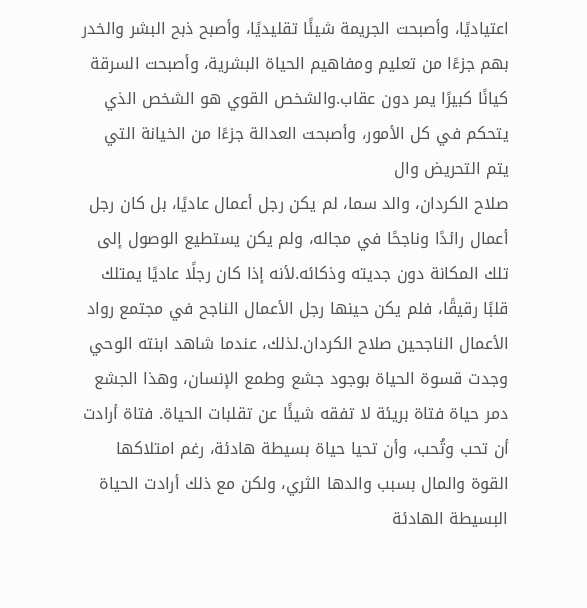اعتياديًا، وأصبحت الجريمة شيئًا تقليديًا، وأصبح ذبح البشر والخدر بهم جزءًا من تعليم ومفاهيم الحياة البشرية، وأصبحت السرقة كيانًا كبيرًا يمر دون عقاب.والشخص القوي هو الشخص الذي يتحكم في كل الأمور، وأصبحت العدالة جزءًا من الخيانة التي يتم التحريض وال
صلاح الكردان، والد سما، لم يكن رجل أعمال عاديًا، بل كان رجل أعمال رائدًا وناجحًا في مجاله، ولم يكن يستطيع الوصول إلى تلك المكانة دون جديته وذكائه.لأنه إذا كان رجلًا عاديًا يمتلك قلبًا رقيقًا، فلم يكن حينها رجل الأعمال الناجح في مجتمع رواد الأعمال الناجحين صلاح الكردان.لذلك، عندما شاهد ابنته الوحي
وجدت قسوة الحياة بوجود جشع وطمع الإنسان، وهذا الجشع دمر حياة فتاة بريئة لا تفقه شيئًا عن تقلبات الحياة. فتاة أرادت أن تحب وتُحب، وأن تحيا حياة بسيطة هادئة، رغم امتلاكها القوة والمال بسبب والدها الثري، ولكن مع ذلك أرادت الحياة البسيطة الهادئة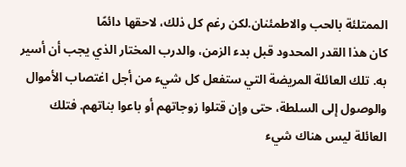الممتلئة بالحب والاطمئنان.لكن رغم كل ذلك، لاحقها دائمًا
كان هذا القدر المحدود قبل بدء الزمن، والدرب المختار الذي يجب أن أسير به. تلك العائلة المريضة التي ستفعل كل شيء من أجل اغتصاب الأموال والوصول إلى السلطة، حتى وإن قتلوا زوجاتهم أو باعوا بناتهم. فتلك العائلة ليس هناك شيء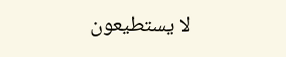لا يستطيعون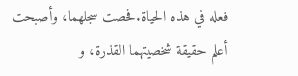فعله في هذه الحياة.فحصت سجلهما، وأصبحت أعلم حقيقة شخصيتهما القذرة، و